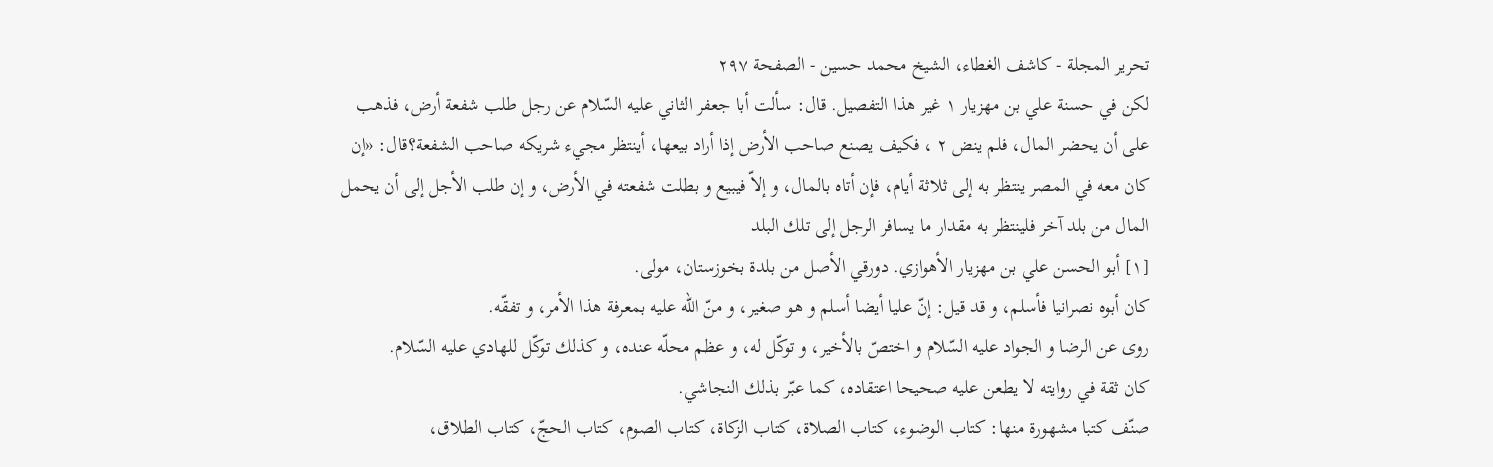تحرير المجلة - كاشف الغطاء، الشيخ محمد حسين - الصفحة ٢٩٧
لكن في حسنة علي بن مهزيار ١ غير هذا التفصيل. قال: سألت أبا جعفر الثاني عليه السّلام عن رجل طلب شفعة أرض، فذهب على أن يحضر المال، فلم ينض ٢ ، فكيف يصنع صاحب الأرض إذا أراد بيعها، أينتظر مجيء شريكه صاحب الشفعة؟قال: «إن كان معه في المصر ينتظر به إلى ثلاثة أيام، فإن أتاه بالمال، و إلاّ فيبيع و بطلت شفعته في الأرض، و إن طلب الأجل إلى أن يحمل المال من بلد آخر فلينتظر به مقدار ما يسافر الرجل إلى تلك البلد
[١] أبو الحسن علي بن مهزيار الأهوازي. دورقي الأصل من بلدة بخوزستان، مولى.
كان أبوه نصرانيا فأسلم، و قد قيل: إنّ عليا أيضا أسلم و هو صغير، و منّ اللّه عليه بمعرفة هذا الأمر، و تفقّه.
روى عن الرضا و الجواد عليه السّلام و اختصّ بالأخير، و توكّل له، و عظم محلّه عنده، و كذلك توكّل للهادي عليه السّلام.
كان ثقة في روايته لا يطعن عليه صحيحا اعتقاده، كما عبّر بذلك النجاشي.
صنّف كتبا مشهورة منها: كتاب الوضوء، كتاب الصلاة، كتاب الزكاة، كتاب الصوم، كتاب الحجّ، كتاب الطلاق،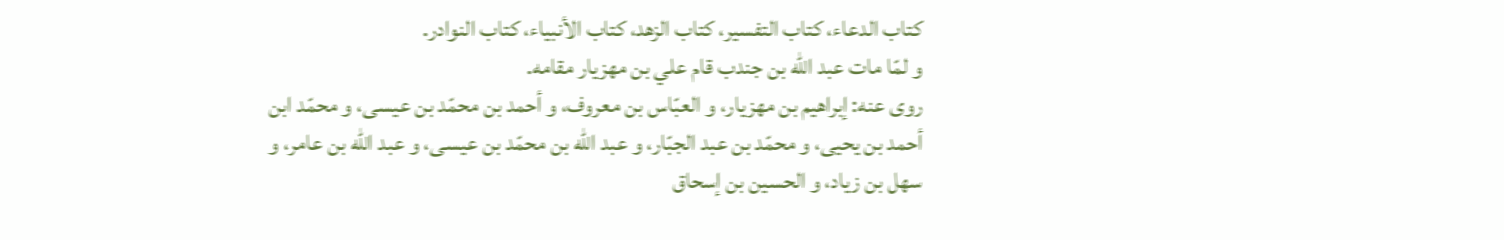كتاب الدعاء، كتاب التفسير، كتاب الزهد، كتاب الأنبياء، كتاب النوادر.
و لمّا مات عبد اللّه بن جندب قام علي بن مهزيار مقامه.
روى عنه: إبراهيم بن مهزيار، و العبّاس بن معروف، و أحمد بن محمّد بن عيسى، و محمّد ابن أحمد بن يحيى، و محمّد بن عبد الجبّار، و عبد اللّه بن محمّد بن عيسى، و عبد اللّه بن عامر، و سهل بن زياد، و الحسين بن إسحاق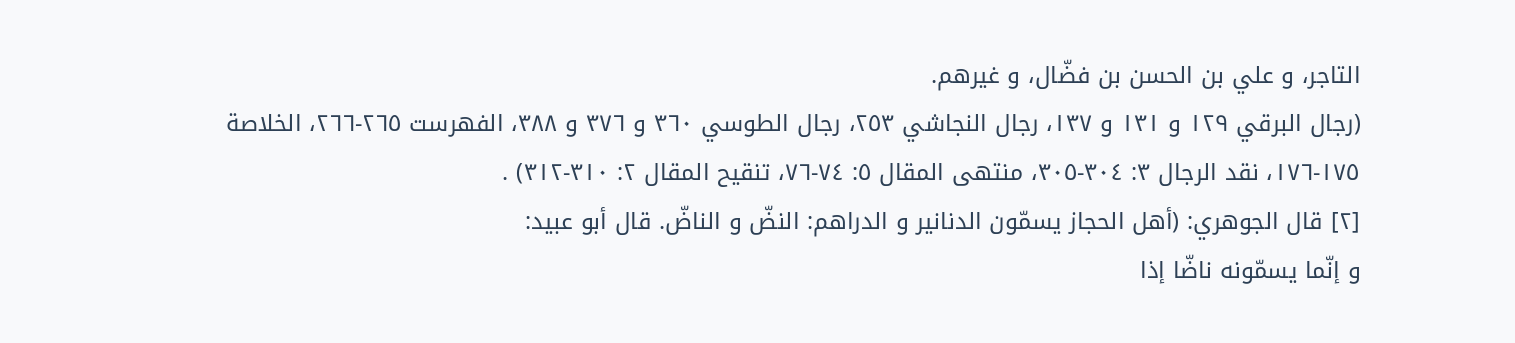التاجر، و علي بن الحسن بن فضّال، و غيرهم.
(رجال البرقي ١٢٩ و ١٣١ و ١٣٧، رجال النجاشي ٢٥٣، رجال الطوسي ٣٦٠ و ٣٧٦ و ٣٨٨، الفهرست ٢٦٥-٢٦٦، الخلاصة ١٧٥-١٧٦، نقد الرجال ٣: ٣٠٤-٣٠٥، منتهى المقال ٥: ٧٤-٧٦، تنقيح المقال ٢: ٣١٠-٣١٢) .
[٢] قال الجوهري: (أهل الحجاز يسمّون الدنانير و الدراهم: النضّ و الناضّ. قال أبو عبيد:
و إنّما يسمّونه ناضّا إذا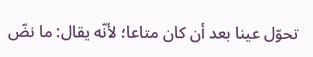تحوّل عينا بعد أن كان متاعا؛ لأنّه يقال: ما نضّ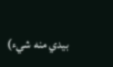بيدي منه شيء)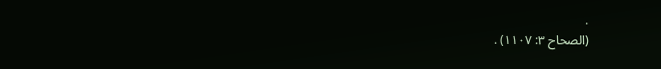.
(الصحاح ٣: ١١٠٧) .